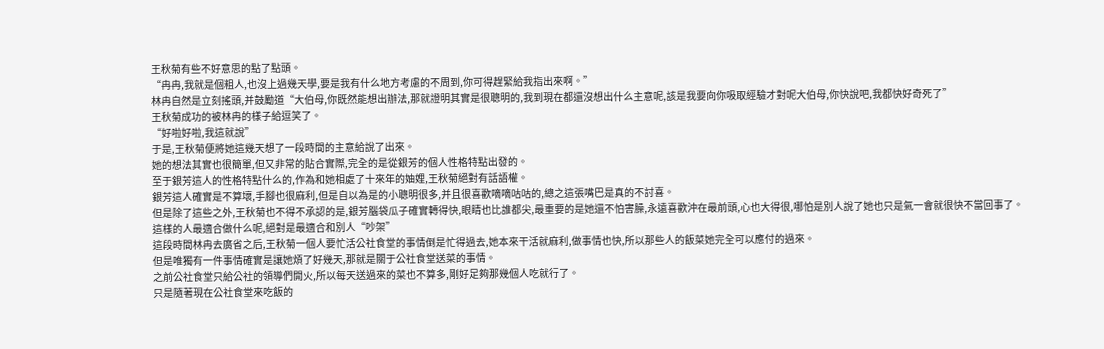王秋菊有些不好意思的點了點頭。
“冉冉,我就是個粗人,也沒上過幾天學,要是我有什么地方考慮的不周到,你可得趕緊給我指出來啊。”
林冉自然是立刻搖頭,并鼓勵道“大伯母,你既然能想出辦法,那就證明其實是很聰明的,我到現在都還沒想出什么主意呢,該是我要向你吸取經驗才對呢大伯母,你快說吧,我都快好奇死了”
王秋菊成功的被林冉的樣子給逗笑了。
“好啦好啦,我這就說”
于是,王秋菊便將她這幾天想了一段時間的主意給說了出來。
她的想法其實也很簡單,但又非常的貼合實際,完全的是從銀芳的個人性格特點出發的。
至于銀芳這人的性格特點什么的,作為和她相處了十來年的妯娌,王秋菊絕對有話語權。
銀芳這人確實是不算壞,手腳也很麻利,但是自以為是的小聰明很多,并且很喜歡嘀嘀咕咕的,總之這張嘴巴是真的不討喜。
但是除了這些之外,王秋菊也不得不承認的是,銀芳腦袋瓜子確實轉得快,眼睛也比誰都尖,最重要的是她還不怕害臊,永遠喜歡沖在最前頭,心也大得很,哪怕是別人說了她也只是氣一會就很快不當回事了。
這樣的人最適合做什么呢,絕對是最適合和別人“吵架”
這段時間林冉去廣省之后,王秋菊一個人要忙活公社食堂的事情倒是忙得過去,她本來干活就麻利,做事情也快,所以那些人的飯菜她完全可以應付的過來。
但是唯獨有一件事情確實是讓她煩了好幾天,那就是關于公社食堂送菜的事情。
之前公社食堂只給公社的領導們開火,所以每天送過來的菜也不算多,剛好足夠那幾個人吃就行了。
只是隨著現在公社食堂來吃飯的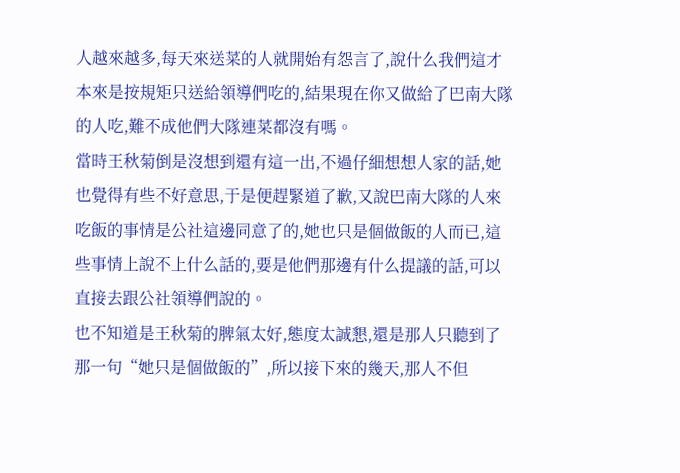人越來越多,每天來送菜的人就開始有怨言了,說什么我們這才本來是按規矩只送給領導們吃的,結果現在你又做給了巴南大隊的人吃,難不成他們大隊連菜都沒有嗎。
當時王秋菊倒是沒想到還有這一出,不過仔細想想人家的話,她也覺得有些不好意思,于是便趕緊道了歉,又說巴南大隊的人來吃飯的事情是公社這邊同意了的,她也只是個做飯的人而已,這些事情上說不上什么話的,要是他們那邊有什么提議的話,可以直接去跟公社領導們說的。
也不知道是王秋菊的脾氣太好,態度太誠懇,還是那人只聽到了那一句“她只是個做飯的”,所以接下來的幾天,那人不但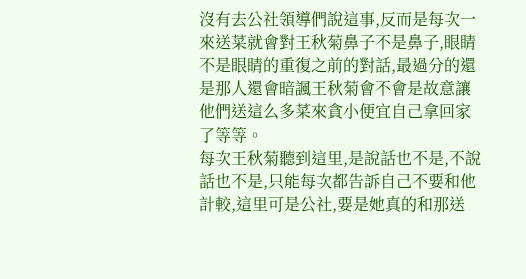沒有去公社領導們說這事,反而是每次一來送菜就會對王秋菊鼻子不是鼻子,眼睛不是眼睛的重復之前的對話,最過分的還是那人還會暗諷王秋菊會不會是故意讓他們送這么多菜來貪小便宜自己拿回家了等等。
每次王秋菊聽到這里,是說話也不是,不說話也不是,只能每次都告訴自己不要和他計較,這里可是公社,要是她真的和那送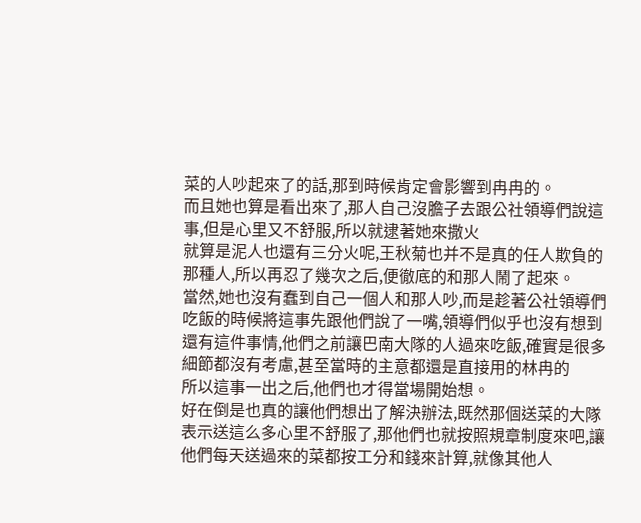菜的人吵起來了的話,那到時候肯定會影響到冉冉的。
而且她也算是看出來了,那人自己沒膽子去跟公社領導們說這事,但是心里又不舒服,所以就逮著她來撒火
就算是泥人也還有三分火呢,王秋菊也并不是真的任人欺負的那種人,所以再忍了幾次之后,便徹底的和那人鬧了起來。
當然,她也沒有蠢到自己一個人和那人吵,而是趁著公社領導們吃飯的時候將這事先跟他們說了一嘴,領導們似乎也沒有想到還有這件事情,他們之前讓巴南大隊的人過來吃飯,確實是很多細節都沒有考慮,甚至當時的主意都還是直接用的林冉的
所以這事一出之后,他們也才得當場開始想。
好在倒是也真的讓他們想出了解決辦法,既然那個送菜的大隊表示送這么多心里不舒服了,那他們也就按照規章制度來吧,讓他們每天送過來的菜都按工分和錢來計算,就像其他人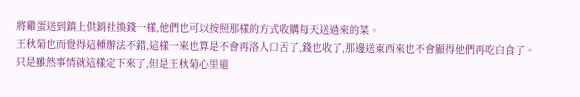將雞蛋送到鎮上供銷社換錢一樣,他們也可以按照那樣的方式收購每天送過來的菜。
王秋菊也而覺得這種辦法不錯,這樣一來也算是不會再洛人口舌了,錢也收了,那邊送東西來也不會顯得他們再吃白食了。
只是雖然事情就這樣定下來了,但是王秋菊心里還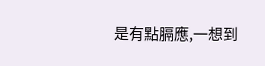是有點膈應,一想到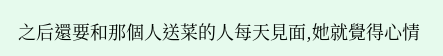之后還要和那個人送菜的人每天見面,她就覺得心情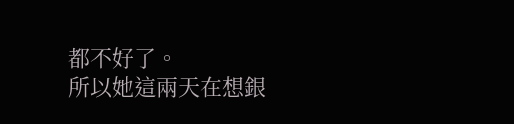都不好了。
所以她這兩天在想銀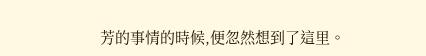芳的事情的時候,便忽然想到了這里。